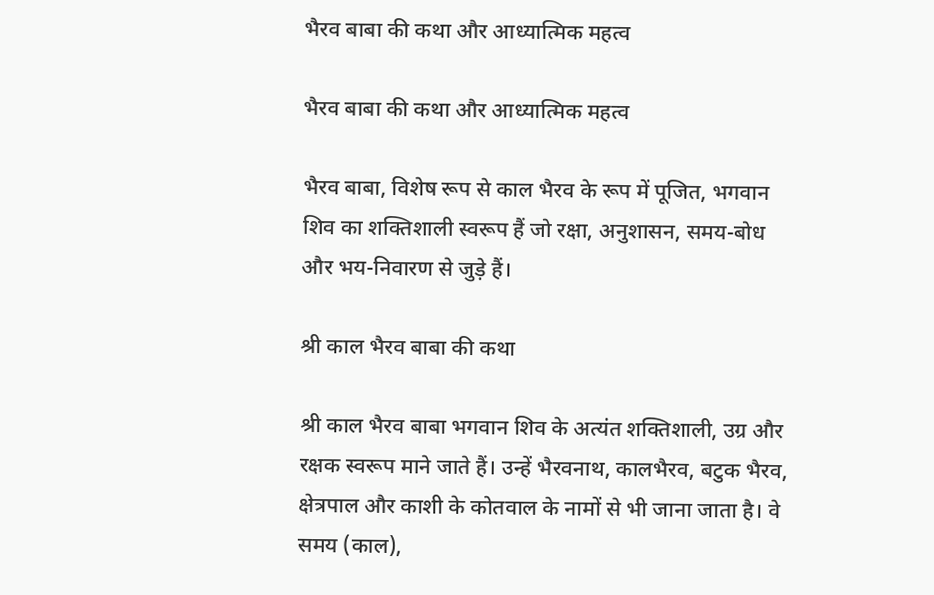भैरव बाबा की कथा और आध्यात्मिक महत्व

भैरव बाबा की कथा और आध्यात्मिक महत्व

भैरव बाबा, विशेष रूप से काल भैरव के रूप में पूजित, भगवान शिव का शक्तिशाली स्वरूप हैं जो रक्षा, अनुशासन, समय-बोध और भय-निवारण से जुड़े हैं।

श्री काल भैरव बाबा की कथा

श्री काल भैरव बाबा भगवान शिव के अत्यंत शक्तिशाली, उग्र और रक्षक स्वरूप माने जाते हैं। उन्हें भैरवनाथ, कालभैरव, बटुक भैरव, क्षेत्रपाल और काशी के कोतवाल के नामों से भी जाना जाता है। वे समय (काल),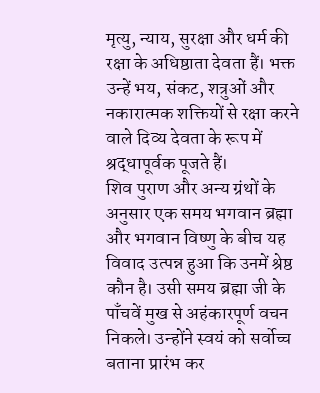मृत्यु, न्याय, सुरक्षा और धर्म की रक्षा के अधिष्ठाता देवता हैं। भक्त उन्हें भय, संकट, शत्रुओं और नकारात्मक शक्तियों से रक्षा करने वाले दिव्य देवता के रूप में श्रद्धापूर्वक पूजते हैं।
शिव पुराण और अन्य ग्रंथों के अनुसार एक समय भगवान ब्रह्मा और भगवान विष्णु के बीच यह विवाद उत्पन्न हुआ कि उनमें श्रेष्ठ कौन है। उसी समय ब्रह्मा जी के पाँचवें मुख से अहंकारपूर्ण वचन निकले। उन्होंने स्वयं को सर्वोच्च बताना प्रारंभ कर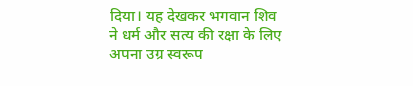दिया। यह देखकर भगवान शिव ने धर्म और सत्य की रक्षा के लिए अपना उग्र स्वरूप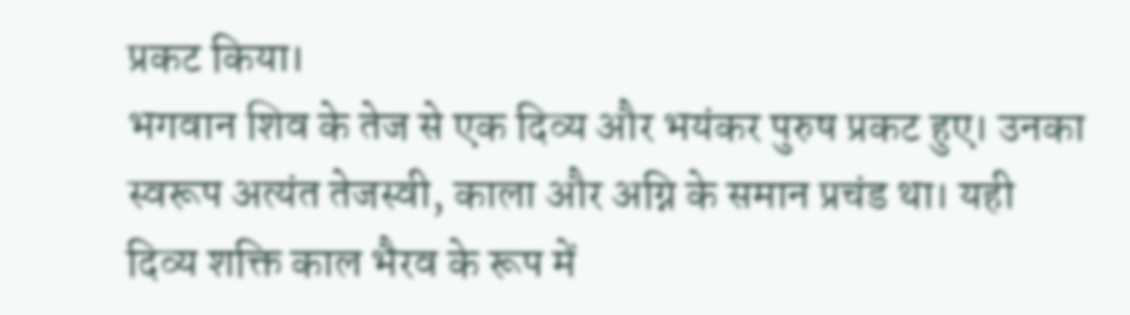प्रकट किया।
भगवान शिव के तेज से एक दिव्य और भयंकर पुरुष प्रकट हुए। उनका स्वरूप अत्यंत तेजस्वी, काला और अग्नि के समान प्रचंड था। यही दिव्य शक्ति काल भैरव के रूप में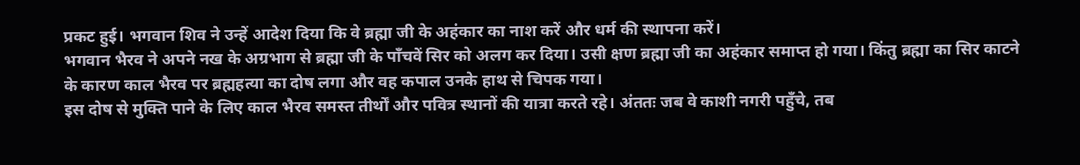प्रकट हुई। भगवान शिव ने उन्हें आदेश दिया कि वे ब्रह्मा जी के अहंकार का नाश करें और धर्म की स्थापना करें।
भगवान भैरव ने अपने नख के अग्रभाग से ब्रह्मा जी के पाँचवें सिर को अलग कर दिया। उसी क्षण ब्रह्मा जी का अहंकार समाप्त हो गया। किंतु ब्रह्मा का सिर काटने के कारण काल भैरव पर ब्रह्महत्या का दोष लगा और वह कपाल उनके हाथ से चिपक गया।
इस दोष से मुक्ति पाने के लिए काल भैरव समस्त तीर्थों और पवित्र स्थानों की यात्रा करते रहे। अंततः जब वे काशी नगरी पहुँचे, तब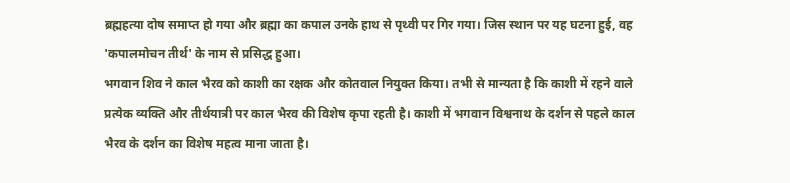ब्रह्महत्या दोष समाप्त हो गया और ब्रह्मा का कपाल उनके हाथ से पृथ्वी पर गिर गया। जिस स्थान पर यह घटना हुई, वह 'कपालमोचन तीर्थ' के नाम से प्रसिद्ध हुआ।
भगवान शिव ने काल भैरव को काशी का रक्षक और कोतवाल नियुक्त किया। तभी से मान्यता है कि काशी में रहने वाले प्रत्येक व्यक्ति और तीर्थयात्री पर काल भैरव की विशेष कृपा रहती है। काशी में भगवान विश्वनाथ के दर्शन से पहले काल भैरव के दर्शन का विशेष महत्व माना जाता है।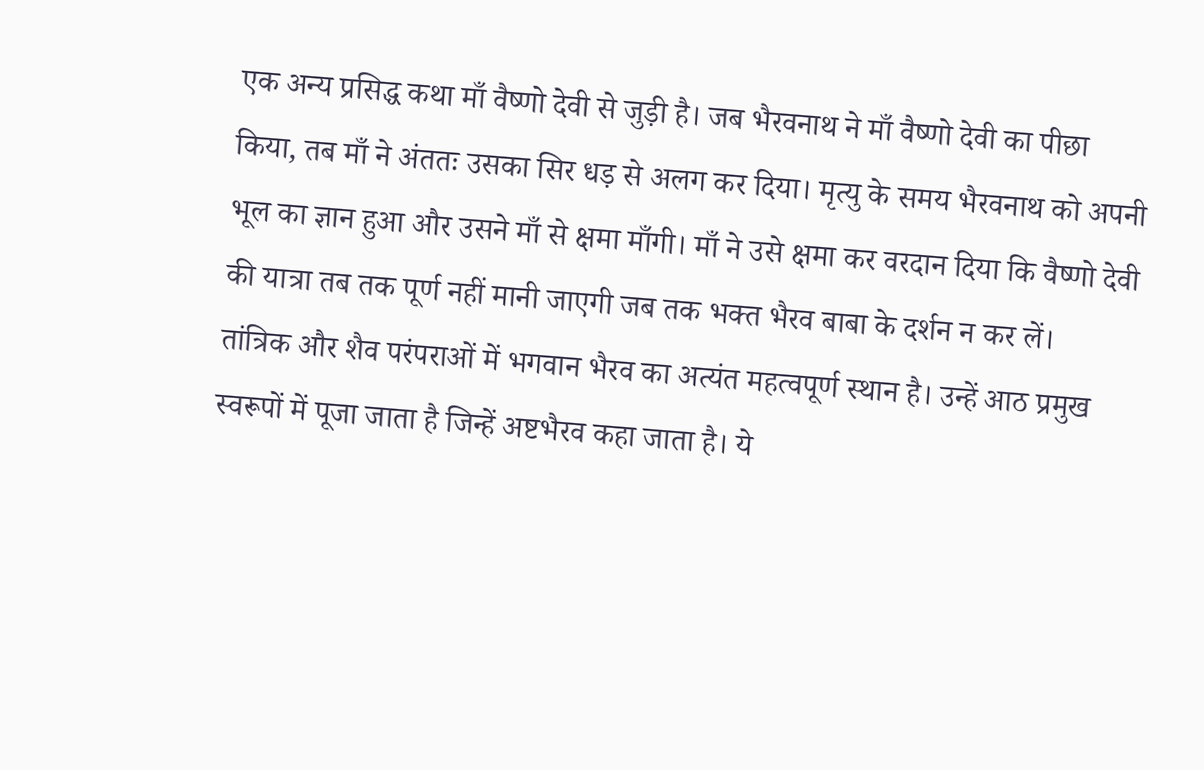एक अन्य प्रसिद्ध कथा माँ वैष्णो देवी से जुड़ी है। जब भैरवनाथ ने माँ वैष्णो देवी का पीछा किया, तब माँ ने अंततः उसका सिर धड़ से अलग कर दिया। मृत्यु के समय भैरवनाथ को अपनी भूल का ज्ञान हुआ और उसने माँ से क्षमा माँगी। माँ ने उसे क्षमा कर वरदान दिया कि वैष्णो देवी की यात्रा तब तक पूर्ण नहीं मानी जाएगी जब तक भक्त भैरव बाबा के दर्शन न कर लें।
तांत्रिक और शैव परंपराओं में भगवान भैरव का अत्यंत महत्वपूर्ण स्थान है। उन्हें आठ प्रमुख स्वरूपों में पूजा जाता है जिन्हें अष्टभैरव कहा जाता है। ये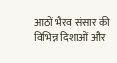आठों भैरव संसार की विभिन्न दिशाओं और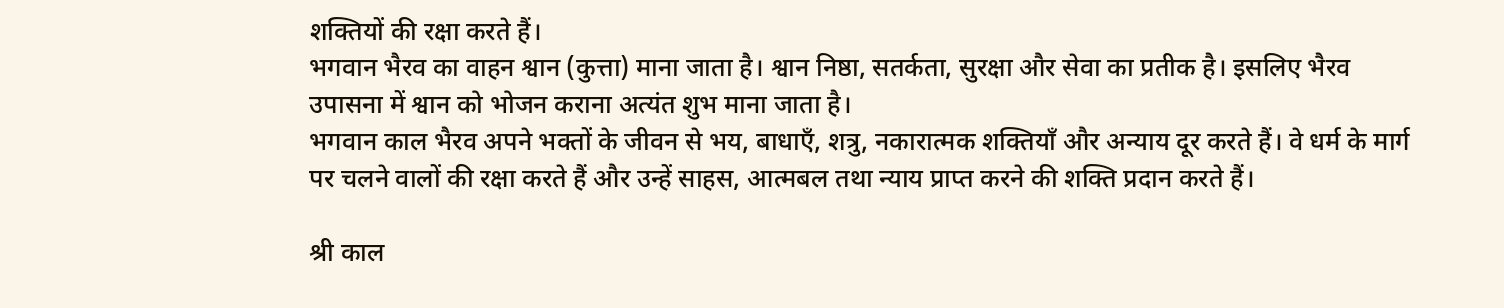शक्तियों की रक्षा करते हैं।
भगवान भैरव का वाहन श्वान (कुत्ता) माना जाता है। श्वान निष्ठा, सतर्कता, सुरक्षा और सेवा का प्रतीक है। इसलिए भैरव उपासना में श्वान को भोजन कराना अत्यंत शुभ माना जाता है।
भगवान काल भैरव अपने भक्तों के जीवन से भय, बाधाएँ, शत्रु, नकारात्मक शक्तियाँ और अन्याय दूर करते हैं। वे धर्म के मार्ग पर चलने वालों की रक्षा करते हैं और उन्हें साहस, आत्मबल तथा न्याय प्राप्त करने की शक्ति प्रदान करते हैं।

श्री काल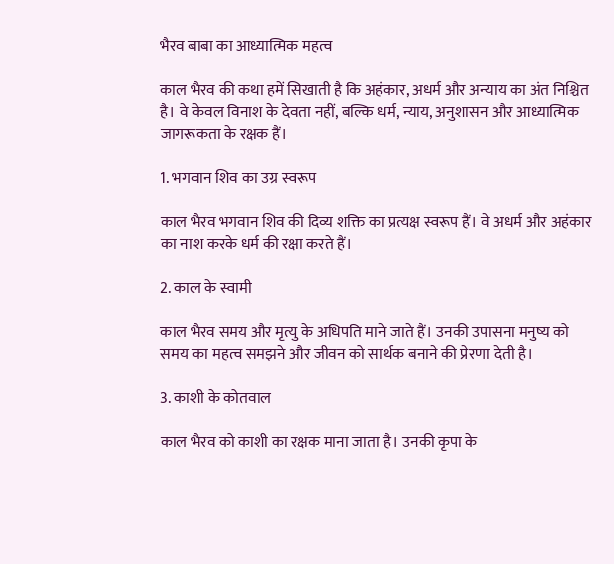भैरव बाबा का आध्यात्मिक महत्व

काल भैरव की कथा हमें सिखाती है कि अहंकार, अधर्म और अन्याय का अंत निश्चित है। वे केवल विनाश के देवता नहीं, बल्कि धर्म, न्याय, अनुशासन और आध्यात्मिक जागरूकता के रक्षक हैं।

1. भगवान शिव का उग्र स्वरूप

काल भैरव भगवान शिव की दिव्य शक्ति का प्रत्यक्ष स्वरूप हैं। वे अधर्म और अहंकार का नाश करके धर्म की रक्षा करते हैं।

2. काल के स्वामी

काल भैरव समय और मृत्यु के अधिपति माने जाते हैं। उनकी उपासना मनुष्य को समय का महत्व समझने और जीवन को सार्थक बनाने की प्रेरणा देती है।

3. काशी के कोतवाल

काल भैरव को काशी का रक्षक माना जाता है। उनकी कृपा के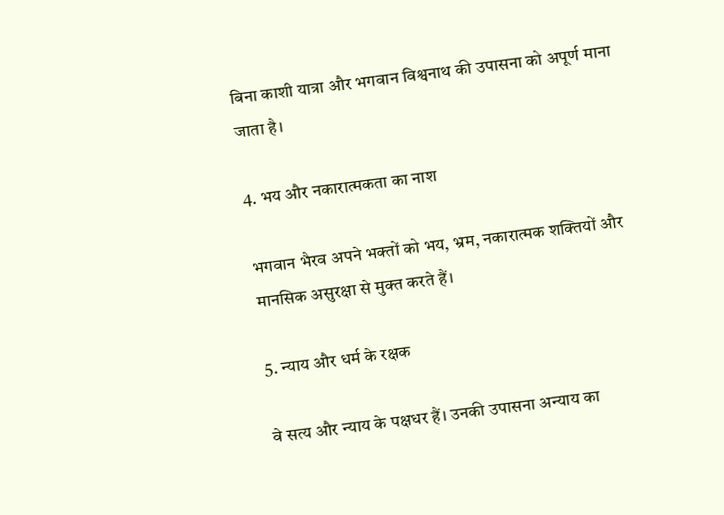बिना काशी यात्रा और भगवान विश्वनाथ की उपासना को अपूर्ण माना जाता है।

4. भय और नकारात्मकता का नाश

भगवान भैरव अपने भक्तों को भय, भ्रम, नकारात्मक शक्तियों और मानसिक असुरक्षा से मुक्त करते हैं।

5. न्याय और धर्म के रक्षक

वे सत्य और न्याय के पक्षधर हैं। उनकी उपासना अन्याय का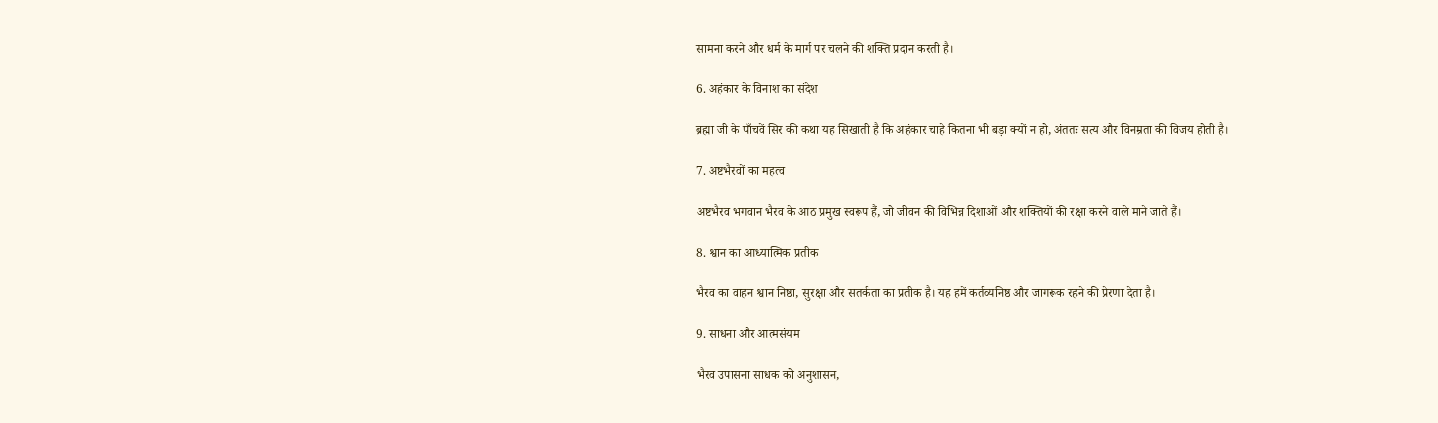सामना करने और धर्म के मार्ग पर चलने की शक्ति प्रदान करती है।

6. अहंकार के विनाश का संदेश

ब्रह्मा जी के पाँचवें सिर की कथा यह सिखाती है कि अहंकार चाहे कितना भी बड़ा क्यों न हो, अंततः सत्य और विनम्रता की विजय होती है।

7. अष्टभैरवों का महत्व

अष्टभैरव भगवान भैरव के आठ प्रमुख स्वरूप हैं, जो जीवन की विभिन्न दिशाओं और शक्तियों की रक्षा करने वाले माने जाते हैं।

8. श्वान का आध्यात्मिक प्रतीक

भैरव का वाहन श्वान निष्ठा, सुरक्षा और सतर्कता का प्रतीक है। यह हमें कर्तव्यनिष्ठ और जागरूक रहने की प्रेरणा देता है।

9. साधना और आत्मसंयम

भैरव उपासना साधक को अनुशासन,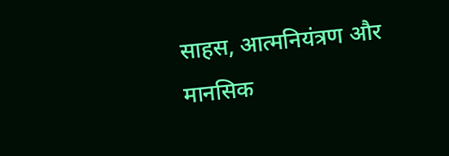साहस, आत्मनियंत्रण और मानसिक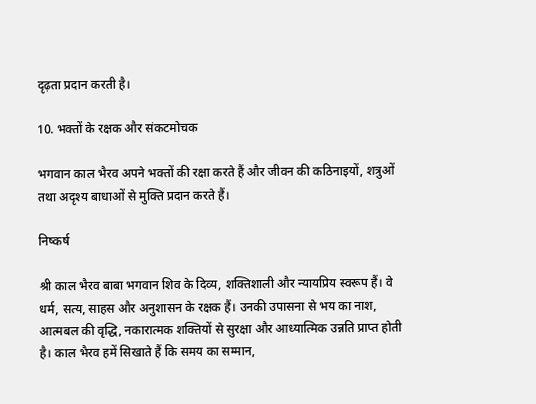दृढ़ता प्रदान करती है।

10. भक्तों के रक्षक और संकटमोचक

भगवान काल भैरव अपने भक्तों की रक्षा करते हैं और जीवन की कठिनाइयों, शत्रुओं तथा अदृश्य बाधाओं से मुक्ति प्रदान करते हैं।

निष्कर्ष

श्री काल भैरव बाबा भगवान शिव के दिव्य, शक्तिशाली और न्यायप्रिय स्वरूप हैं। वे धर्म, सत्य, साहस और अनुशासन के रक्षक हैं। उनकी उपासना से भय का नाश, आत्मबल की वृद्धि, नकारात्मक शक्तियों से सुरक्षा और आध्यात्मिक उन्नति प्राप्त होती है। काल भैरव हमें सिखाते हैं कि समय का सम्मान,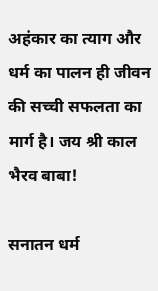अहंकार का त्याग और धर्म का पालन ही जीवन की सच्ची सफलता का मार्ग है। जय श्री काल भैरव बाबा!

सनातन धर्म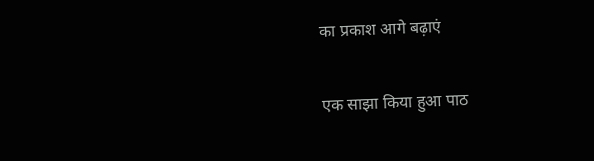का प्रकाश आगे बढ़ाएं

एक साझा किया हुआ पाठ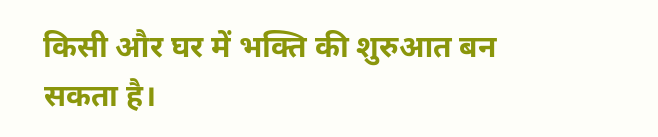किसी और घर में भक्ति की शुरुआत बन सकता है।